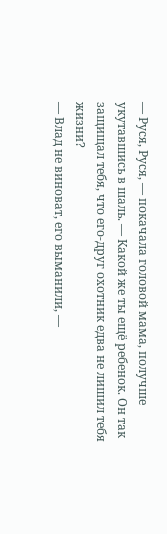— Руся, Руся, — покачала головой мама, получше укутавшись в шаль. — Какой же ты ещё ребенок. Он так защищал тебя, что его-друг охотник едва не лишил тебя жизни?
— Влад не виноват, его выманили, —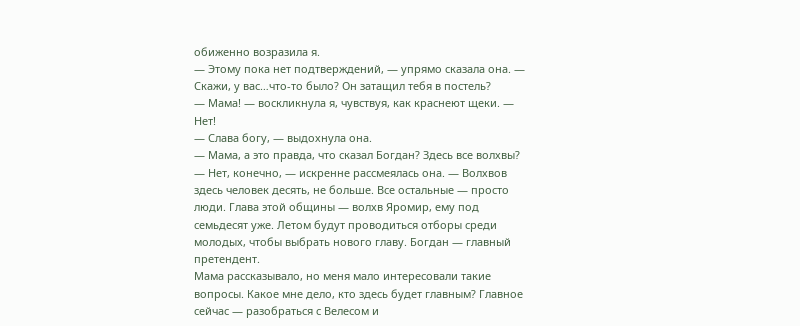обиженно возразила я.
— Этому пока нет подтверждений, — упрямо сказала она. — Скажи, у вас…что-то было? Он затащил тебя в постель?
— Мама! — воскликнула я, чувствуя, как краснеют щеки. — Нет!
— Слава богу, — выдохнула она.
— Мама, а это правда, что сказал Богдан? Здесь все волхвы?
— Нет, конечно, — искренне рассмеялась она. — Волхвов здесь человек десять, не больше. Все остальные — просто люди. Глава этой общины — волхв Яромир, ему под семьдесят уже. Летом будут проводиться отборы среди молодых, чтобы выбрать нового главу. Богдан — главный претендент.
Мама рассказывало, но меня мало интересовали такие вопросы. Какое мне дело, кто здесь будет главным? Главное сейчас — разобраться с Велесом и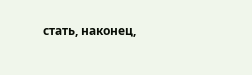стать, наконец,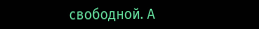свободной. А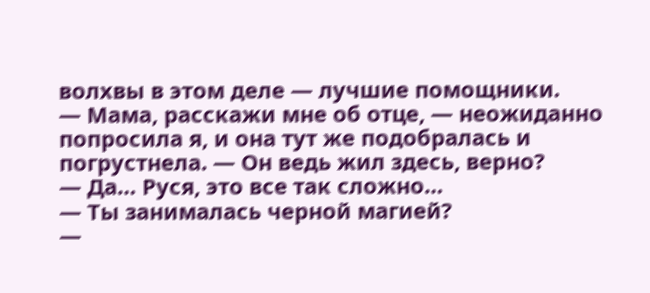волхвы в этом деле — лучшие помощники.
— Мама, расскажи мне об отце, — неожиданно попросила я, и она тут же подобралась и погрустнела. — Он ведь жил здесь, верно?
— Да… Руся, это все так сложно…
— Ты занималась черной магией?
—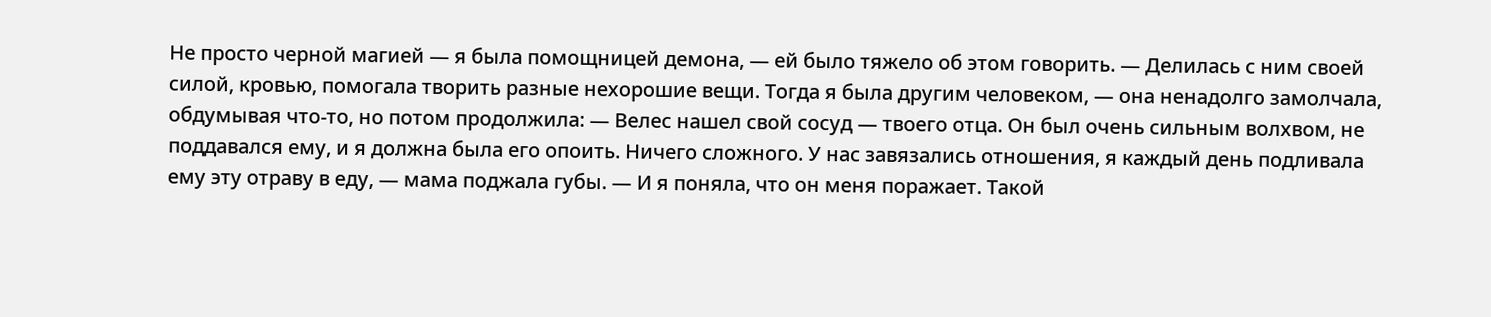Не просто черной магией — я была помощницей демона, — ей было тяжело об этом говорить. — Делилась с ним своей силой, кровью, помогала творить разные нехорошие вещи. Тогда я была другим человеком, — она ненадолго замолчала, обдумывая что-то, но потом продолжила: — Велес нашел свой сосуд — твоего отца. Он был очень сильным волхвом, не поддавался ему, и я должна была его опоить. Ничего сложного. У нас завязались отношения, я каждый день подливала ему эту отраву в еду, — мама поджала губы. — И я поняла, что он меня поражает. Такой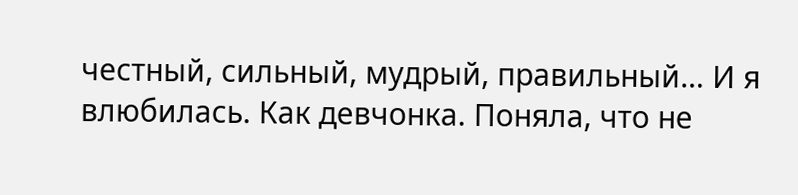честный, сильный, мудрый, правильный… И я влюбилась. Как девчонка. Поняла, что не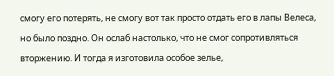смогу его потерять, не смогу вот так просто отдать его в лапы Велеса, но было поздно. Он ослаб настолько, что не смог сопротивляться вторжению. И тогда я изготовила особое зелье,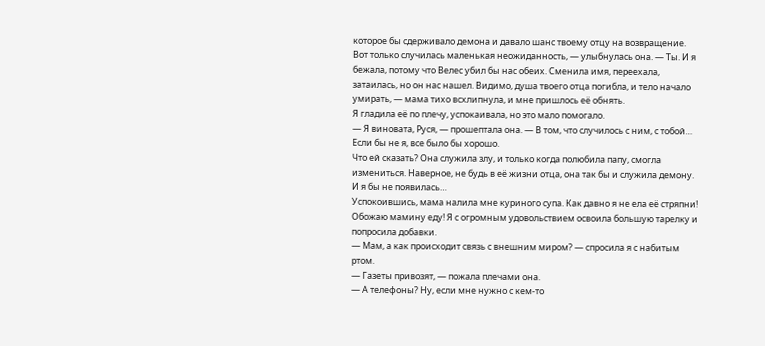которое бы сдерживало демона и давало шанс твоему отцу на возвращение. Вот только случилась маленькая неожиданность, — улыбнулась она. — Ты. И я бежала, потому что Велес убил бы нас обеих. Сменила имя, переехала, затаилась, но он нас нашел. Видимо, душа твоего отца погибла, и тело начало умирать, — мама тихо всхлипнула, и мне пришлось её обнять.
Я гладила её по плечу, успокаивала, но это мало помогало.
— Я виновата, Руся, — прошептала она. — В том, что случилось с ним, с тобой… Если бы не я, все было бы хорошо.
Что ей сказать? Она служила злу, и только когда полюбила папу, смогла измениться. Наверное, не будь в её жизни отца, она так бы и служила демону. И я бы не появилась…
Успокоившись, мама налила мне куриного супа. Как давно я не ела её стряпни! Обожаю мамину еду! Я с огромным удовольствием освоила большую тарелку и попросила добавки.
— Мам, а как происходит связь с внешним миром? — спросила я с набитым ртом.
— Газеты привозят, — пожала плечами она.
— А телефоны? Ну, если мне нужно с кем-то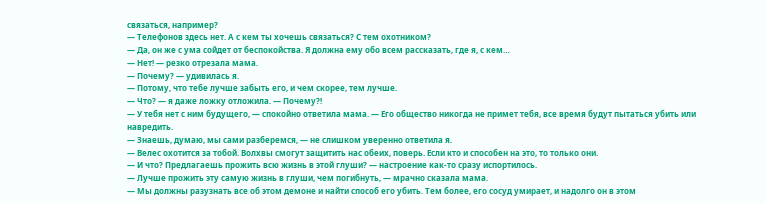связаться, например?
— Телефонов здесь нет. А с кем ты хочешь связаться? С тем охотником?
— Да, он же с ума сойдет от беспокойства. Я должна ему обо всем рассказать, где я, с кем…
— Нет! — резко отрезала мама.
— Почему? — удивилась я.
— Потому, что тебе лучше забыть его, и чем скорее, тем лучше.
— Что? — я даже ложку отложила. — Почему?!
— У тебя нет с ним будущего, — спокойно ответила мама. — Его общество никогда не примет тебя, все время будут пытаться убить или навредить.
— Знаешь, думаю, мы сами разберемся, — не слишком уверенно ответила я.
— Велес охотится за тобой. Волхвы смогут защитить нас обеих, поверь. Если кто и способен на это, то только они.
— И что? Предлагаешь прожить всю жизнь в этой глуши? — настроение как-то сразу испортилось.
— Лучше прожить эту самую жизнь в глуши, чем погибнуть, — мрачно сказала мама.
— Мы должны разузнать все об этом демоне и найти способ его убить. Тем более, его сосуд умирает, и надолго он в этом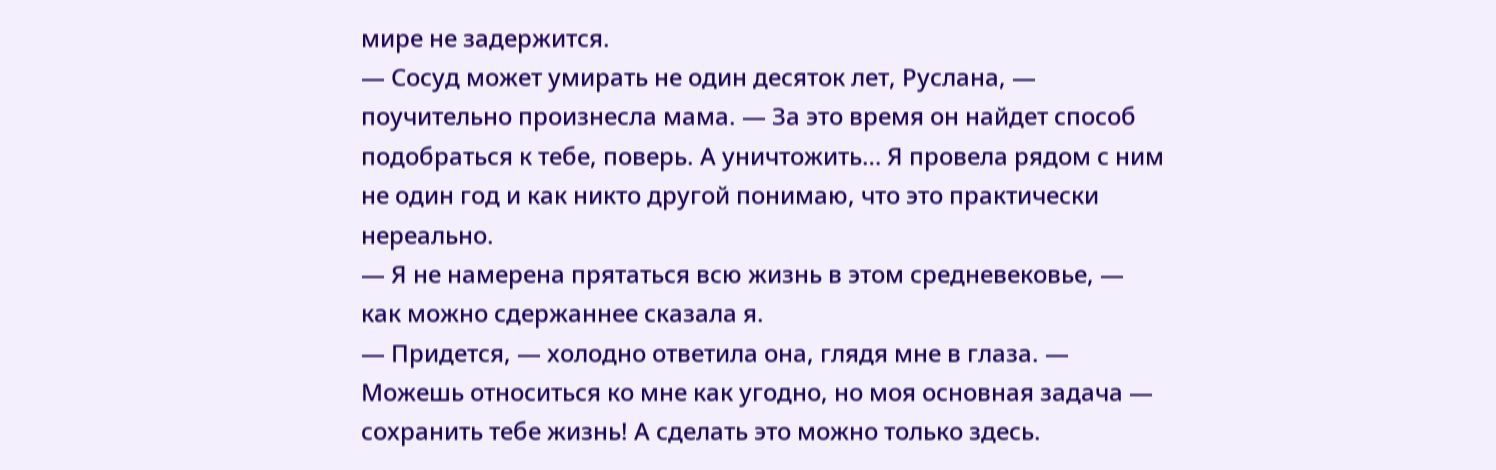мире не задержится.
— Сосуд может умирать не один десяток лет, Руслана, — поучительно произнесла мама. — За это время он найдет способ подобраться к тебе, поверь. А уничтожить… Я провела рядом с ним не один год и как никто другой понимаю, что это практически нереально.
— Я не намерена прятаться всю жизнь в этом средневековье, — как можно сдержаннее сказала я.
— Придется, — холодно ответила она, глядя мне в глаза. — Можешь относиться ко мне как угодно, но моя основная задача — сохранить тебе жизнь! А сделать это можно только здесь.